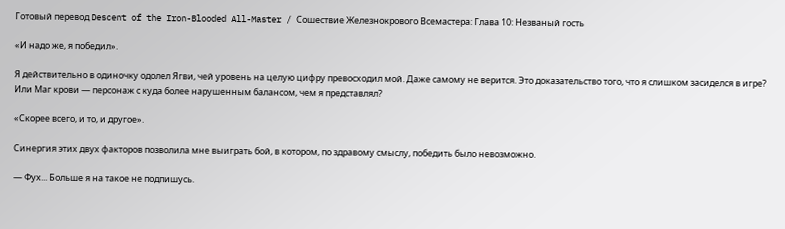Готовый перевод Descent of the Iron-Blooded All-Master / Сошествие Железнокрового Всемастера: Глава 10: Незваный гость

«И надо же, я победил».

Я действительно в одиночку одолел Ягви, чей уровень на целую цифру превосходил мой. Даже самому не верится. Это доказательство того, что я слишком засиделся в игре? Или Маг крови — персонаж с куда более нарушенным балансом, чем я представлял?

«Скорее всего, и то, и другое».

Синергия этих двух факторов позволила мне выиграть бой, в котором, по здравому смыслу, победить было невозможно.

— Фух... Больше я на такое не подпишусь.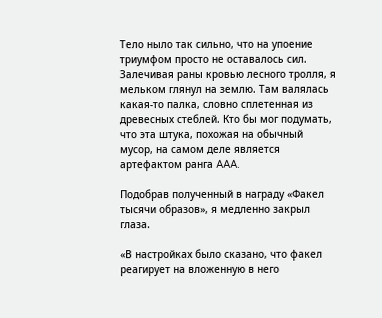Тело ныло так сильно, что на упоение триумфом просто не оставалось сил. Залечивая раны кровью лесного тролля, я мельком глянул на землю. Там валялась какая-то палка, словно сплетенная из древесных стеблей. Кто бы мог подумать, что эта штука, похожая на обычный мусор, на самом деле является артефактом ранга AAA.

Подобрав полученный в награду «Факел тысячи образов», я медленно закрыл глаза.

«В настройках было сказано, что факел реагирует на вложенную в него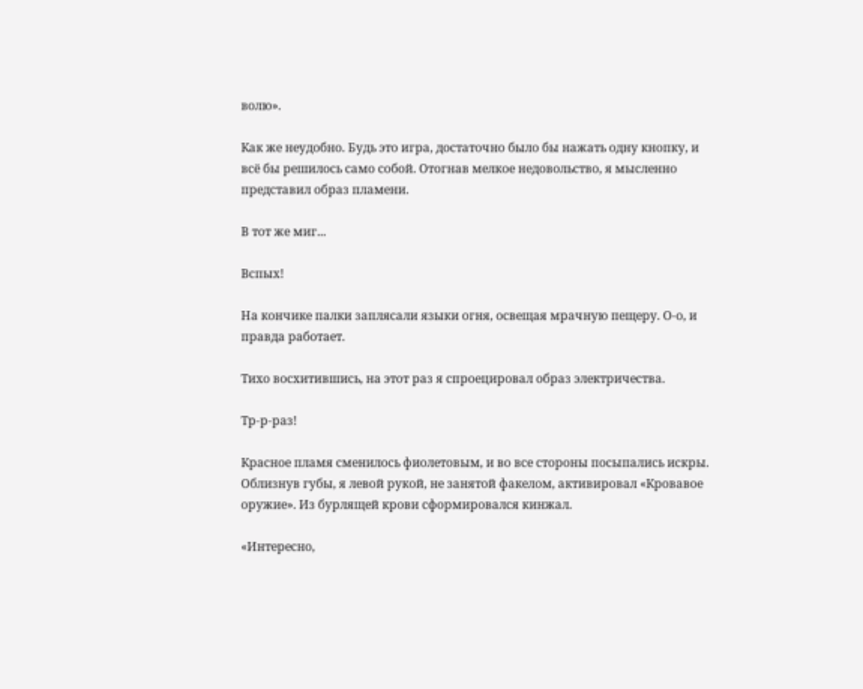волю».

Как же неудобно. Будь это игра, достаточно было бы нажать одну кнопку, и всё бы решилось само собой. Отогнав мелкое недовольство, я мысленно представил образ пламени.

В тот же миг...

Вспых!

На кончике палки заплясали языки огня, освещая мрачную пещеру. О-о, и правда работает.

Тихо восхитившись, на этот раз я спроецировал образ электричества.

Тр-р-раз!

Красное пламя сменилось фиолетовым, и во все стороны посыпались искры. Облизнув губы, я левой рукой, не занятой факелом, активировал «Кровавое оружие». Из бурлящей крови сформировался кинжал.

«Интересно,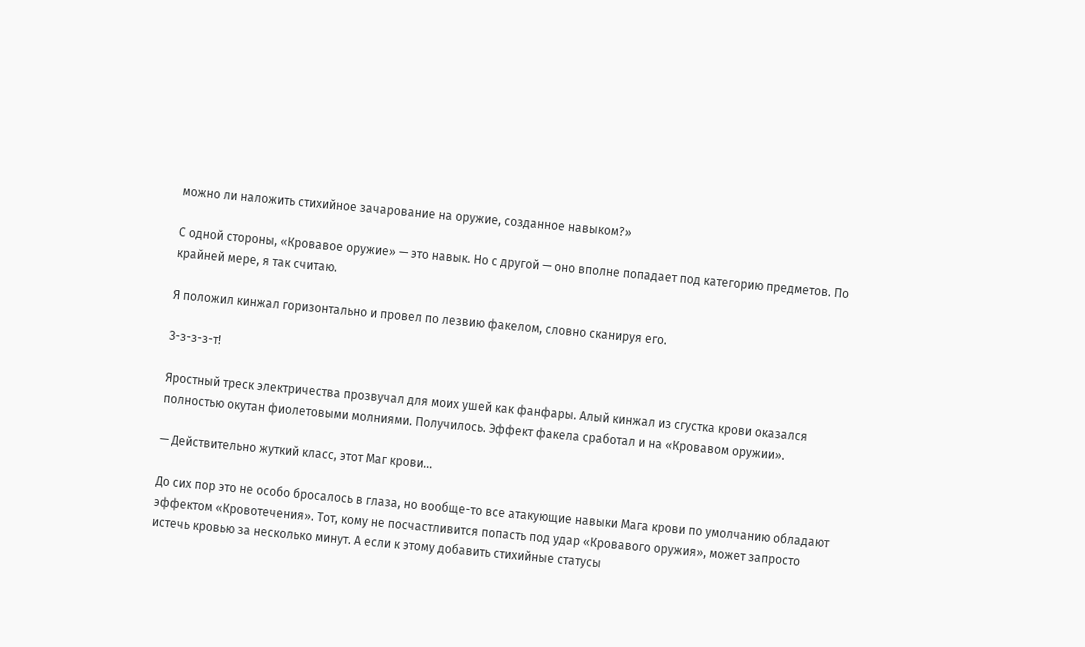можно ли наложить стихийное зачарование на оружие, созданное навыком?»

С одной стороны, «Кровавое оружие» — это навык. Но с другой — оно вполне попадает под категорию предметов. По крайней мере, я так считаю.

Я положил кинжал горизонтально и провел по лезвию факелом, словно сканируя его.

З-з-з-з-т!

Яростный треск электричества прозвучал для моих ушей как фанфары. Алый кинжал из сгустка крови оказался полностью окутан фиолетовыми молниями. Получилось. Эффект факела сработал и на «Кровавом оружии».

— Действительно жуткий класс, этот Маг крови...

До сих пор это не особо бросалось в глаза, но вообще-то все атакующие навыки Мага крови по умолчанию обладают эффектом «Кровотечения». Тот, кому не посчастливится попасть под удар «Кровавого оружия», может запросто истечь кровью за несколько минут. А если к этому добавить стихийные статусы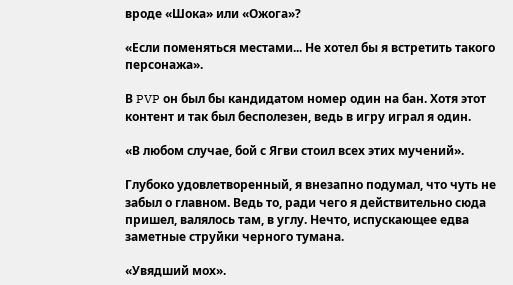вроде «Шока» или «Ожога»?

«Если поменяться местами... Не хотел бы я встретить такого персонажа».

В PVP он был бы кандидатом номер один на бан. Хотя этот контент и так был бесполезен, ведь в игру играл я один.

«В любом случае, бой с Ягви стоил всех этих мучений».

Глубоко удовлетворенный, я внезапно подумал, что чуть не забыл о главном. Ведь то, ради чего я действительно сюда пришел, валялось там, в углу. Нечто, испускающее едва заметные струйки черного тумана.

«Увядший мох».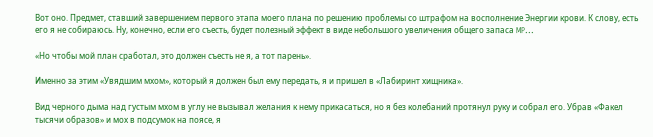Вот оно. Предмет, ставший завершением первого этапа моего плана по решению проблемы со штрафом на восполнение Энергии крови. К слову, есть его я не собираюсь. Ну, конечно, если его съесть, будет полезный эффект в виде небольшого увеличения общего запаса MP...

«Но чтобы мой план сработал, это должен съесть не я, а тот парень».

Именно за этим «Увядшим мхом», который я должен был ему передать, я и пришел в «Лабиринт хищника».

Вид черного дыма над густым мхом в углу не вызывал желания к нему прикасаться, но я без колебаний протянул руку и собрал его. Убрав «Факел тысячи образов» и мох в подсумок на поясе, я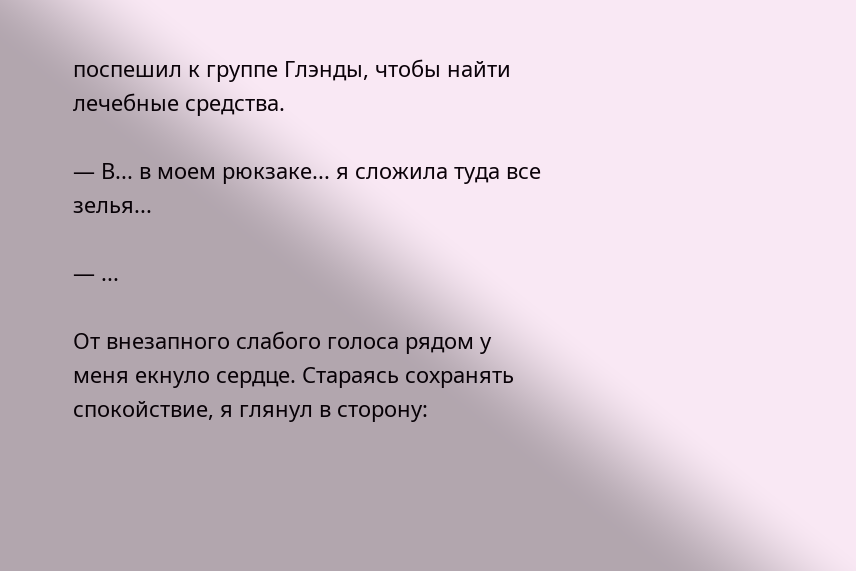поспешил к группе Глэнды, чтобы найти лечебные средства.

— В... в моем рюкзаке... я сложила туда все зелья...

— ...

От внезапного слабого голоса рядом у меня екнуло сердце. Стараясь сохранять спокойствие, я глянул в сторону: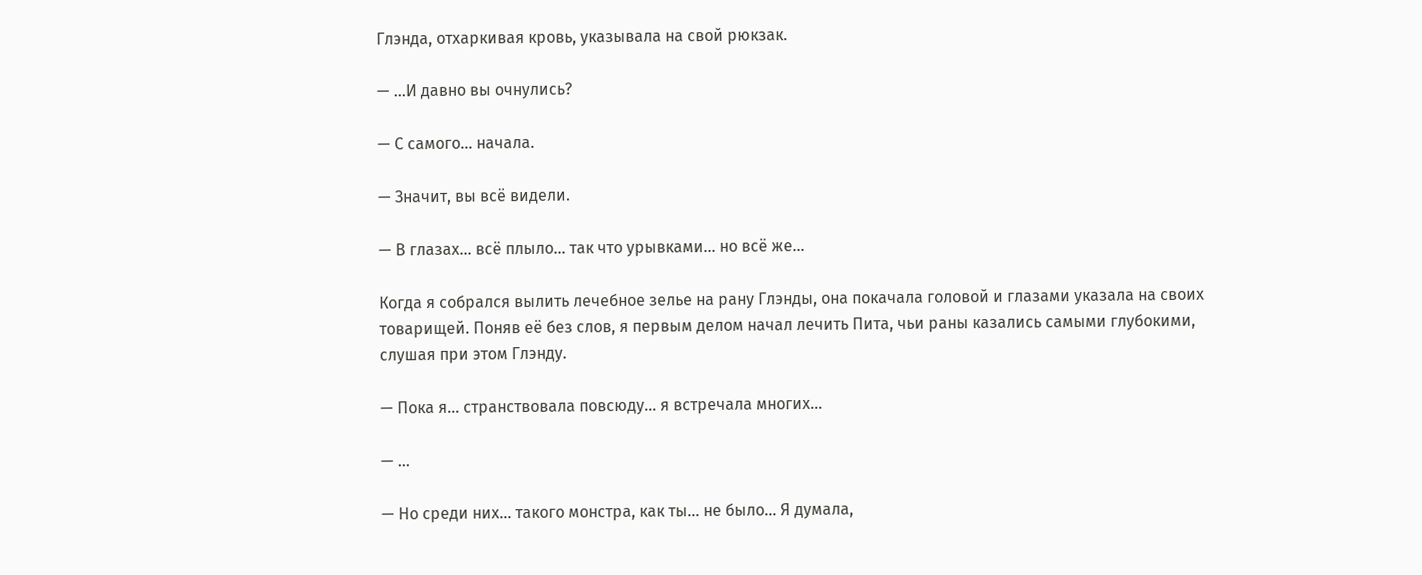Глэнда, отхаркивая кровь, указывала на свой рюкзак.

— ...И давно вы очнулись?

— С самого... начала.

— Значит, вы всё видели.

— В глазах... всё плыло... так что урывками... но всё же...

Когда я собрался вылить лечебное зелье на рану Глэнды, она покачала головой и глазами указала на своих товарищей. Поняв её без слов, я первым делом начал лечить Пита, чьи раны казались самыми глубокими, слушая при этом Глэнду.

— Пока я... странствовала повсюду... я встречала многих...

— ...

— Но среди них... такого монстра, как ты... не было... Я думала,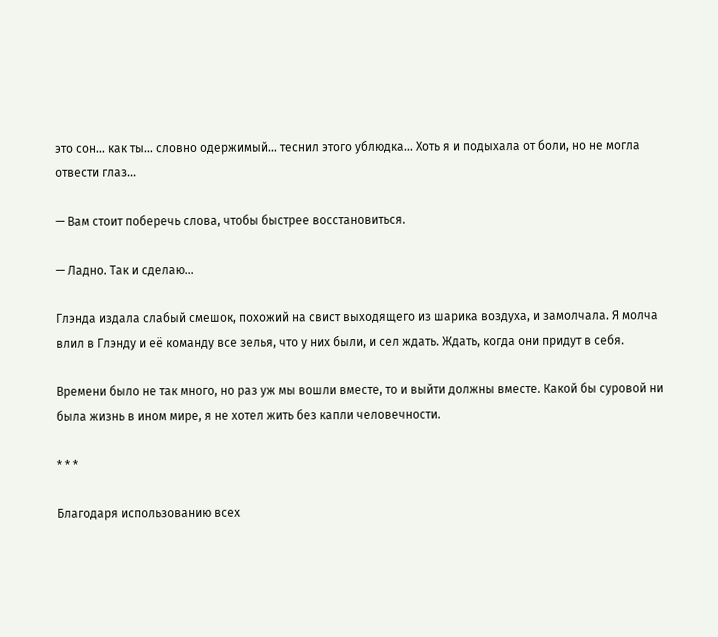это сон... как ты... словно одержимый... теснил этого ублюдка... Хоть я и подыхала от боли, но не могла отвести глаз...

— Вам стоит поберечь слова, чтобы быстрее восстановиться.

— Ладно. Так и сделаю...

Глэнда издала слабый смешок, похожий на свист выходящего из шарика воздуха, и замолчала. Я молча влил в Глэнду и её команду все зелья, что у них были, и сел ждать. Ждать, когда они придут в себя.

Времени было не так много, но раз уж мы вошли вместе, то и выйти должны вместе. Какой бы суровой ни была жизнь в ином мире, я не хотел жить без капли человечности.

* * *

Благодаря использованию всех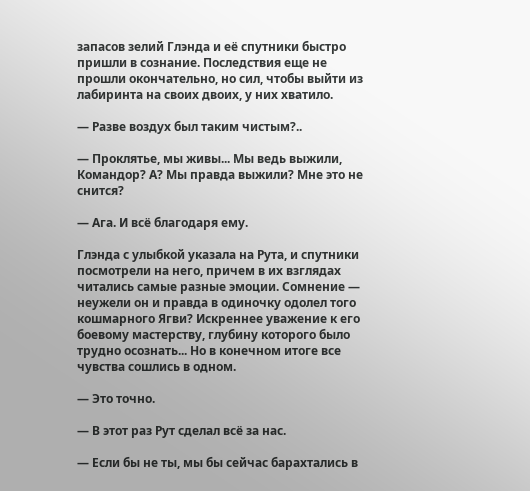запасов зелий Глэнда и её спутники быстро пришли в сознание. Последствия еще не прошли окончательно, но сил, чтобы выйти из лабиринта на своих двоих, у них хватило.

— Разве воздух был таким чистым?..

— Проклятье, мы живы... Мы ведь выжили, Командор? А? Мы правда выжили? Мне это не снится?

— Ага. И всё благодаря ему.

Глэнда с улыбкой указала на Рута, и спутники посмотрели на него, причем в их взглядах читались самые разные эмоции. Сомнение — неужели он и правда в одиночку одолел того кошмарного Ягви? Искреннее уважение к его боевому мастерству, глубину которого было трудно осознать... Но в конечном итоге все чувства сошлись в одном.

— Это точно.

— В этот раз Рут сделал всё за нас.

— Если бы не ты, мы бы сейчас барахтались в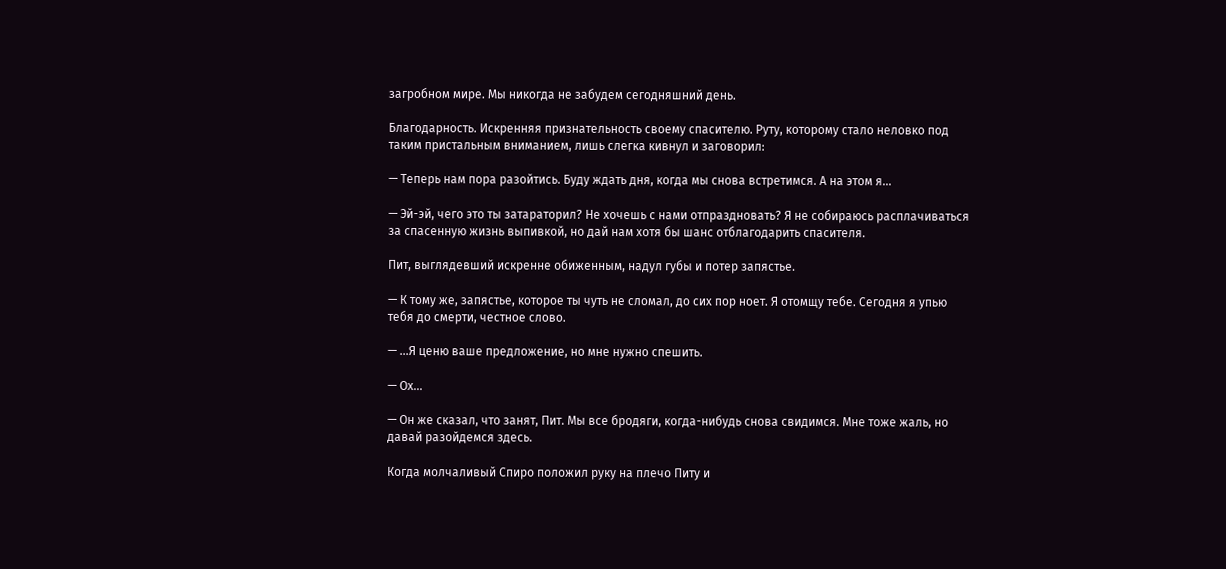загробном мире. Мы никогда не забудем сегодняшний день.

Благодарность. Искренняя признательность своему спасителю. Руту, которому стало неловко под таким пристальным вниманием, лишь слегка кивнул и заговорил:

— Теперь нам пора разойтись. Буду ждать дня, когда мы снова встретимся. А на этом я...

— Эй-эй, чего это ты затараторил? Не хочешь с нами отпраздновать? Я не собираюсь расплачиваться за спасенную жизнь выпивкой, но дай нам хотя бы шанс отблагодарить спасителя.

Пит, выглядевший искренне обиженным, надул губы и потер запястье.

— К тому же, запястье, которое ты чуть не сломал, до сих пор ноет. Я отомщу тебе. Сегодня я упью тебя до смерти, честное слово.

— ...Я ценю ваше предложение, но мне нужно спешить.

— Ох...

— Он же сказал, что занят, Пит. Мы все бродяги, когда-нибудь снова свидимся. Мне тоже жаль, но давай разойдемся здесь.

Когда молчаливый Спиро положил руку на плечо Питу и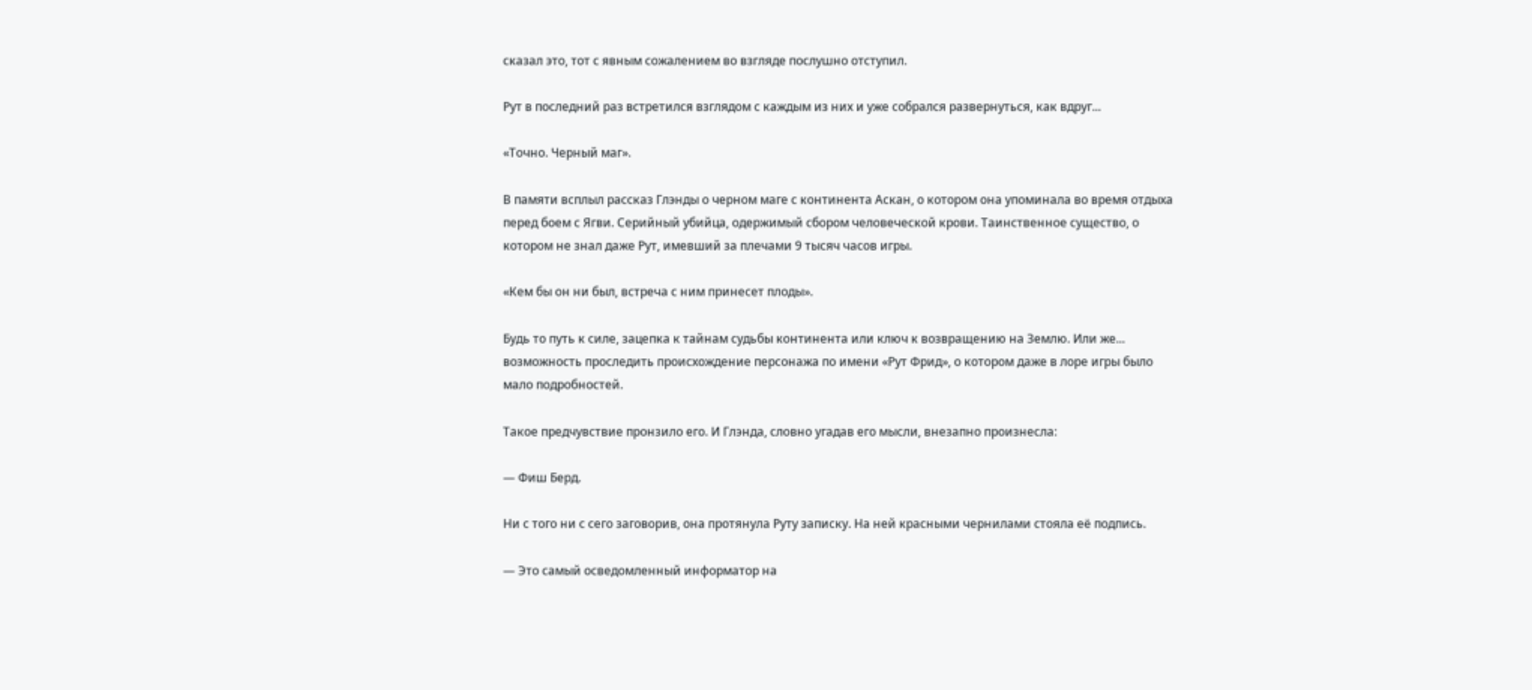сказал это, тот с явным сожалением во взгляде послушно отступил.

Рут в последний раз встретился взглядом с каждым из них и уже собрался развернуться, как вдруг...

«Точно. Черный маг».

В памяти всплыл рассказ Глэнды о черном маге с континента Аскан, о котором она упоминала во время отдыха перед боем с Ягви. Серийный убийца, одержимый сбором человеческой крови. Таинственное существо, о котором не знал даже Рут, имевший за плечами 9 тысяч часов игры.

«Кем бы он ни был, встреча с ним принесет плоды».

Будь то путь к силе, зацепка к тайнам судьбы континента или ключ к возвращению на Землю. Или же... возможность проследить происхождение персонажа по имени «Рут Фрид», о котором даже в лоре игры было мало подробностей.

Такое предчувствие пронзило его. И Глэнда, словно угадав его мысли, внезапно произнесла:

— Фиш Берд.

Ни с того ни с сего заговорив, она протянула Руту записку. На ней красными чернилами стояла её подпись.

— Это самый осведомленный информатор на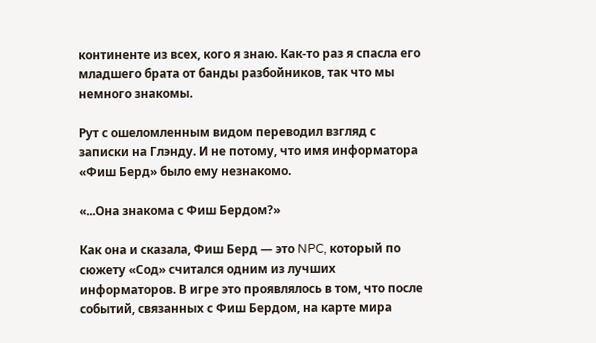континенте из всех, кого я знаю. Как-то раз я спасла его младшего брата от банды разбойников, так что мы немного знакомы.

Рут с ошеломленным видом переводил взгляд с записки на Глэнду. И не потому, что имя информатора «Фиш Берд» было ему незнакомо.

«...Она знакома с Фиш Бердом?»

Как она и сказала, Фиш Берд — это NPC, который по сюжету «Сод» считался одним из лучших информаторов. В игре это проявлялось в том, что после событий, связанных с Фиш Бердом, на карте мира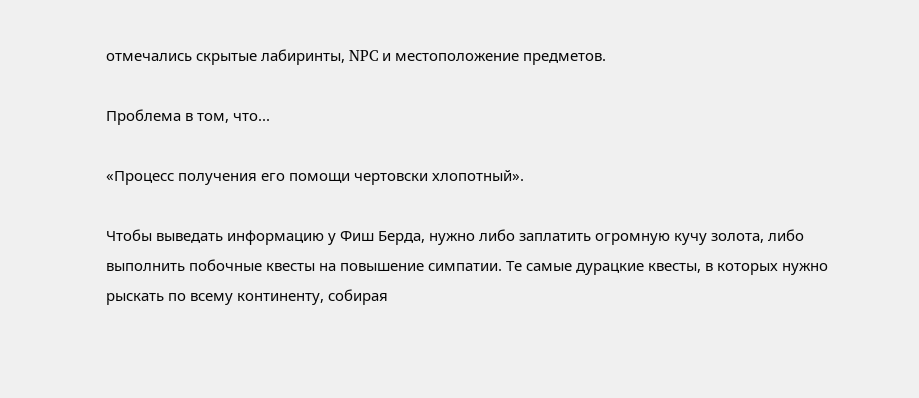отмечались скрытые лабиринты, NPC и местоположение предметов.

Проблема в том, что...

«Процесс получения его помощи чертовски хлопотный».

Чтобы выведать информацию у Фиш Берда, нужно либо заплатить огромную кучу золота, либо выполнить побочные квесты на повышение симпатии. Те самые дурацкие квесты, в которых нужно рыскать по всему континенту, собирая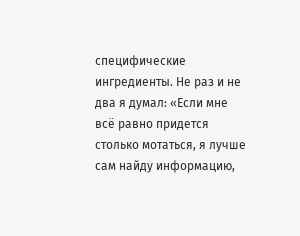специфические ингредиенты. Не раз и не два я думал: «Если мне всё равно придется столько мотаться, я лучше сам найду информацию,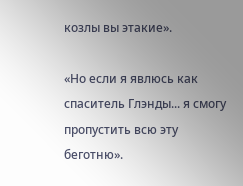козлы вы этакие».

«Но если я явлюсь как спаситель Глэнды... я смогу пропустить всю эту беготню».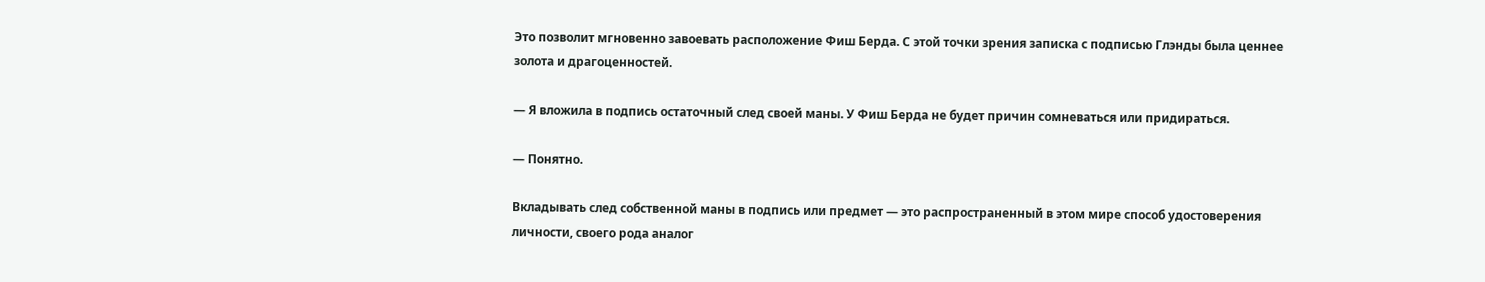Это позволит мгновенно завоевать расположение Фиш Берда. С этой точки зрения записка с подписью Глэнды была ценнее золота и драгоценностей.

— Я вложила в подпись остаточный след своей маны. У Фиш Берда не будет причин сомневаться или придираться.

— Понятно.

Вкладывать след собственной маны в подпись или предмет — это распространенный в этом мире способ удостоверения личности, своего рода аналог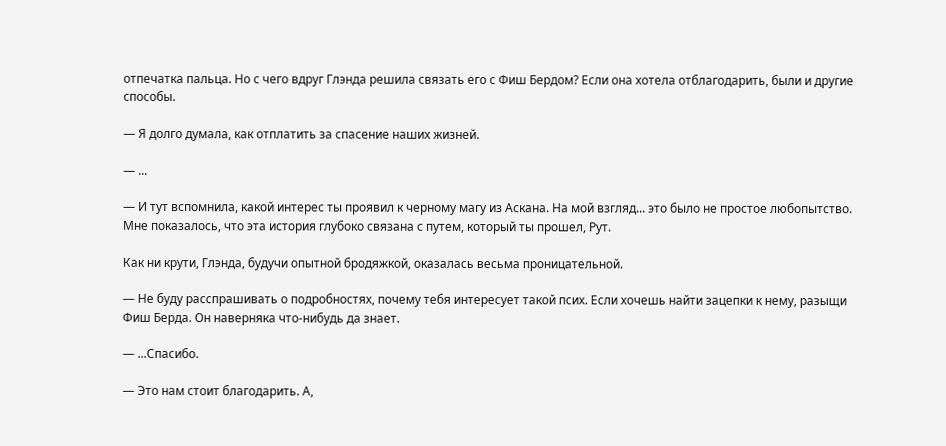отпечатка пальца. Но с чего вдруг Глэнда решила связать его с Фиш Бердом? Если она хотела отблагодарить, были и другие способы.

— Я долго думала, как отплатить за спасение наших жизней.

— ...

— И тут вспомнила, какой интерес ты проявил к черному магу из Аскана. На мой взгляд... это было не простое любопытство. Мне показалось, что эта история глубоко связана с путем, который ты прошел, Рут.

Как ни крути, Глэнда, будучи опытной бродяжкой, оказалась весьма проницательной.

— Не буду расспрашивать о подробностях, почему тебя интересует такой псих. Если хочешь найти зацепки к нему, разыщи Фиш Берда. Он наверняка что-нибудь да знает.

— ...Спасибо.

— Это нам стоит благодарить. А,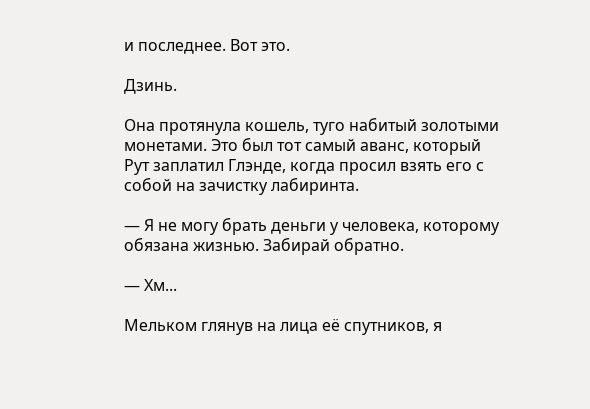и последнее. Вот это.

Дзинь.

Она протянула кошель, туго набитый золотыми монетами. Это был тот самый аванс, который Рут заплатил Глэнде, когда просил взять его с собой на зачистку лабиринта.

— Я не могу брать деньги у человека, которому обязана жизнью. Забирай обратно.

— Хм...

Мельком глянув на лица её спутников, я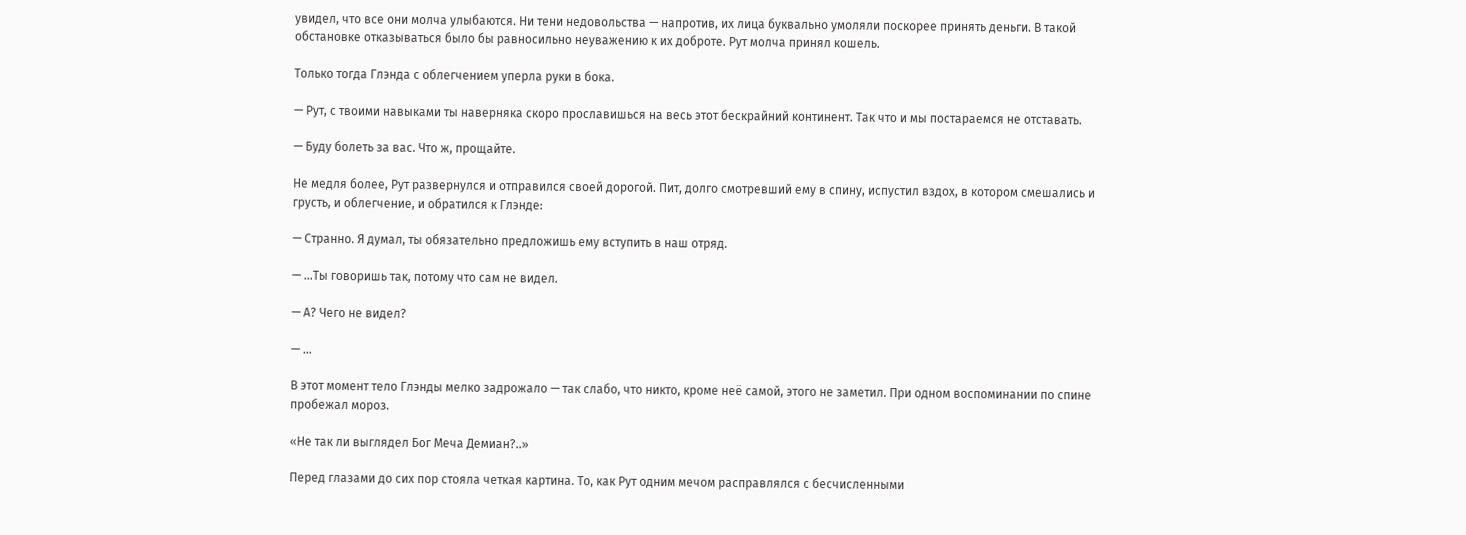увидел, что все они молча улыбаются. Ни тени недовольства — напротив, их лица буквально умоляли поскорее принять деньги. В такой обстановке отказываться было бы равносильно неуважению к их доброте. Рут молча принял кошель.

Только тогда Глэнда с облегчением уперла руки в бока.

— Рут, с твоими навыками ты наверняка скоро прославишься на весь этот бескрайний континент. Так что и мы постараемся не отставать.

— Буду болеть за вас. Что ж, прощайте.

Не медля более, Рут развернулся и отправился своей дорогой. Пит, долго смотревший ему в спину, испустил вздох, в котором смешались и грусть, и облегчение, и обратился к Глэнде:

— Странно. Я думал, ты обязательно предложишь ему вступить в наш отряд.

— ...Ты говоришь так, потому что сам не видел.

— А? Чего не видел?

— ...

В этот момент тело Глэнды мелко задрожало — так слабо, что никто, кроме неё самой, этого не заметил. При одном воспоминании по спине пробежал мороз.

«Не так ли выглядел Бог Меча Демиан?..»

Перед глазами до сих пор стояла четкая картина. То, как Рут одним мечом расправлялся с бесчисленными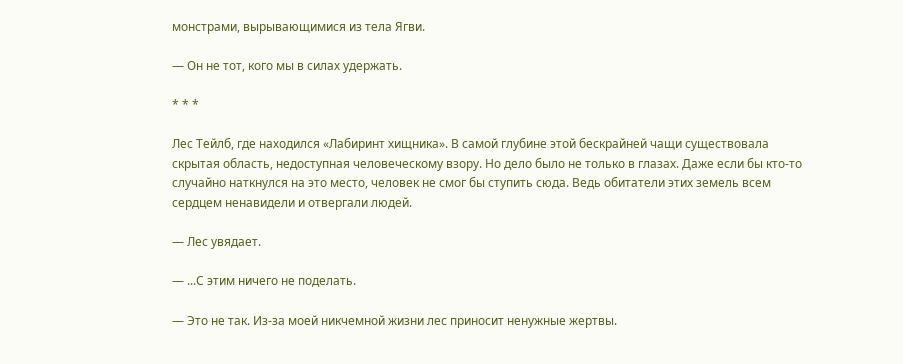монстрами, вырывающимися из тела Ягви.

— Он не тот, кого мы в силах удержать.

* * *

Лес Тейлб, где находился «Лабиринт хищника». В самой глубине этой бескрайней чащи существовала скрытая область, недоступная человеческому взору. Но дело было не только в глазах. Даже если бы кто-то случайно наткнулся на это место, человек не смог бы ступить сюда. Ведь обитатели этих земель всем сердцем ненавидели и отвергали людей.

— Лес увядает.

— ...С этим ничего не поделать.

— Это не так. Из-за моей никчемной жизни лес приносит ненужные жертвы.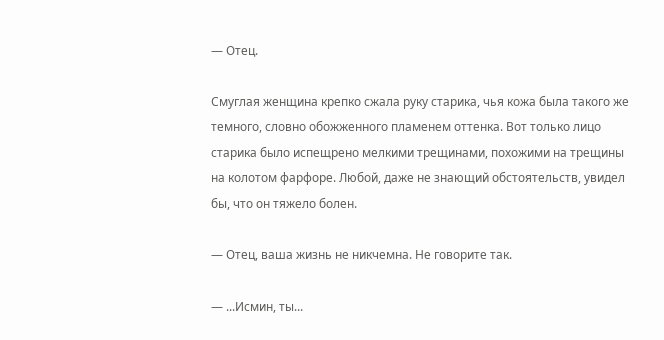— Отец.

Смуглая женщина крепко сжала руку старика, чья кожа была такого же темного, словно обожженного пламенем оттенка. Вот только лицо старика было испещрено мелкими трещинами, похожими на трещины на колотом фарфоре. Любой, даже не знающий обстоятельств, увидел бы, что он тяжело болен.

— Отец, ваша жизнь не никчемна. Не говорите так.

— ...Исмин, ты...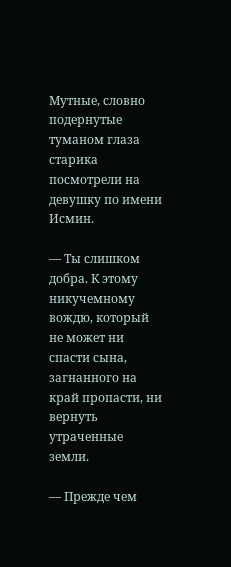Мутные, словно подернутые туманом глаза старика посмотрели на девушку по имени Исмин.

— Ты слишком добра. К этому никучемному вождю, который не может ни спасти сына, загнанного на край пропасти, ни вернуть утраченные земли.

— Прежде чем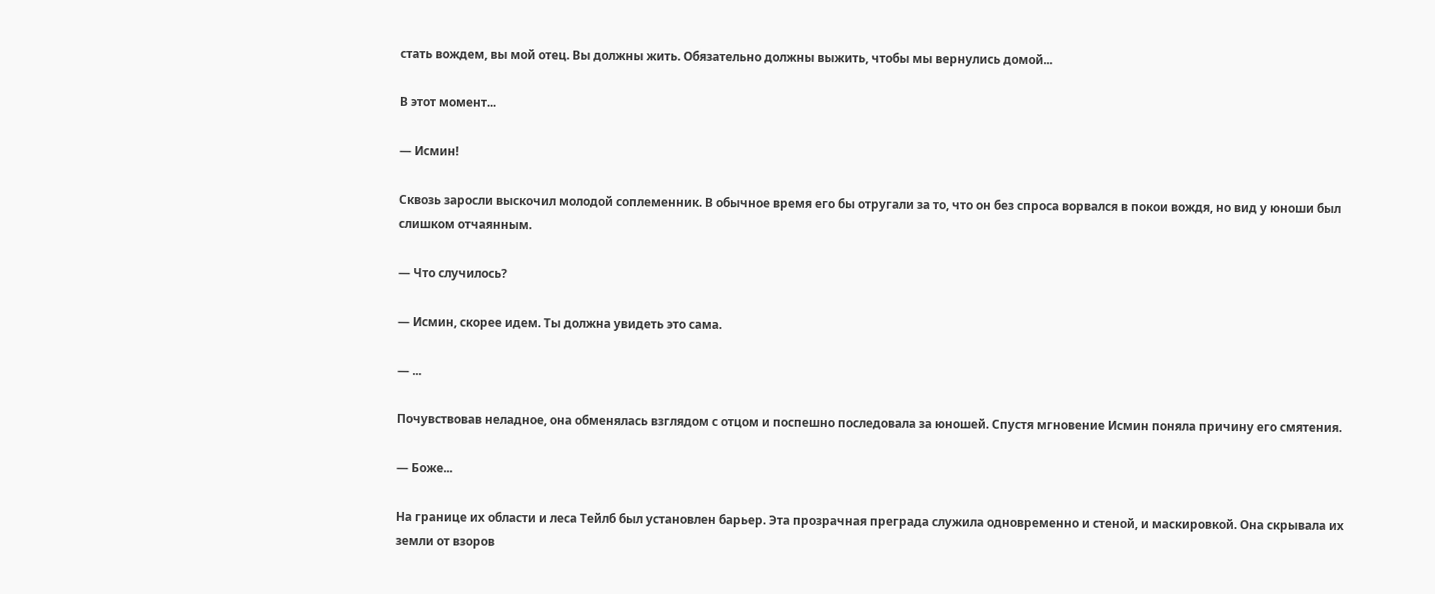стать вождем, вы мой отец. Вы должны жить. Обязательно должны выжить, чтобы мы вернулись домой...

В этот момент...

— Исмин!

Сквозь заросли выскочил молодой соплеменник. В обычное время его бы отругали за то, что он без спроса ворвался в покои вождя, но вид у юноши был слишком отчаянным.

— Что случилось?

— Исмин, скорее идем. Ты должна увидеть это сама.

— ...

Почувствовав неладное, она обменялась взглядом с отцом и поспешно последовала за юношей. Спустя мгновение Исмин поняла причину его смятения.

— Боже...

На границе их области и леса Тейлб был установлен барьер. Эта прозрачная преграда служила одновременно и стеной, и маскировкой. Она скрывала их земли от взоров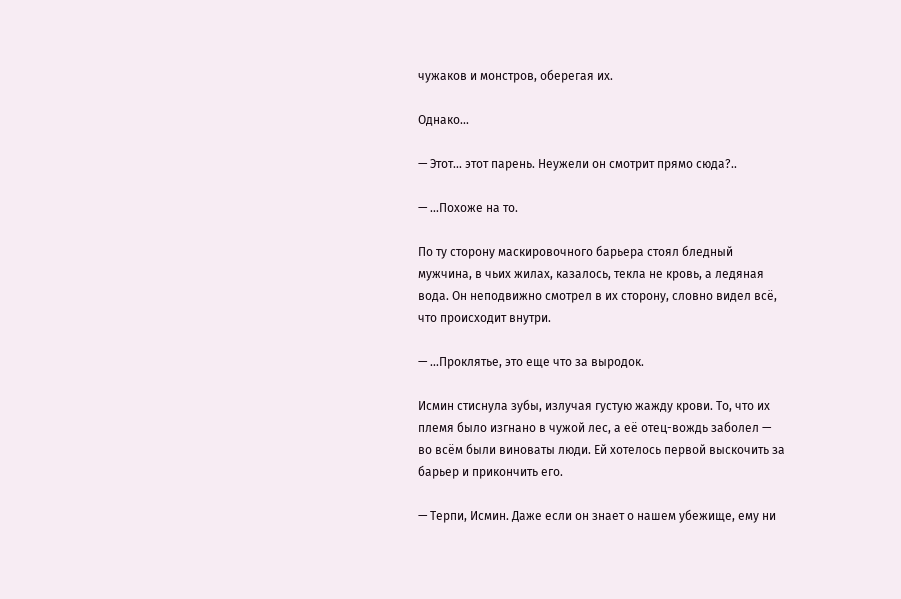чужаков и монстров, оберегая их.

Однако...

— Этот... этот парень. Неужели он смотрит прямо сюда?..

— ...Похоже на то.

По ту сторону маскировочного барьера стоял бледный мужчина, в чьих жилах, казалось, текла не кровь, а ледяная вода. Он неподвижно смотрел в их сторону, словно видел всё, что происходит внутри.

— ...Проклятье, это еще что за выродок.

Исмин стиснула зубы, излучая густую жажду крови. То, что их племя было изгнано в чужой лес, а её отец-вождь заболел — во всём были виноваты люди. Ей хотелось первой выскочить за барьер и прикончить его.

— Терпи, Исмин. Даже если он знает о нашем убежище, ему ни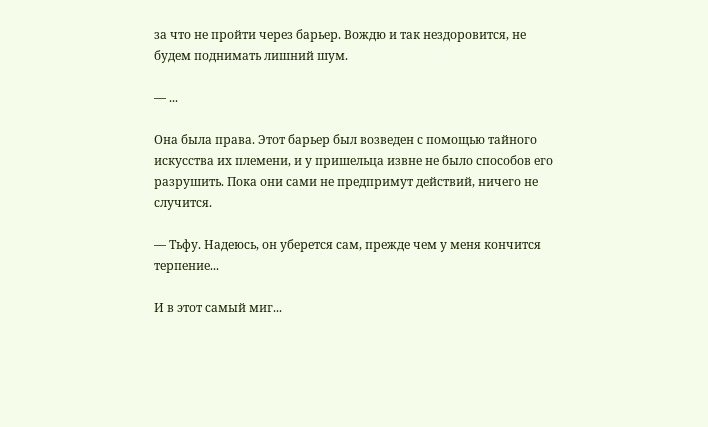за что не пройти через барьер. Вождю и так нездоровится, не будем поднимать лишний шум.

— ...

Она была права. Этот барьер был возведен с помощью тайного искусства их племени, и у пришельца извне не было способов его разрушить. Пока они сами не предпримут действий, ничего не случится.

— Тьфу. Надеюсь, он уберется сам, прежде чем у меня кончится терпение...

И в этот самый миг...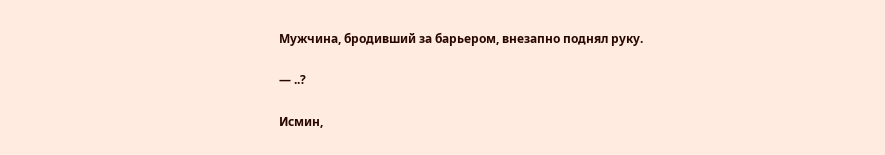Мужчина, бродивший за барьером, внезапно поднял руку.

— ..?

Исмин,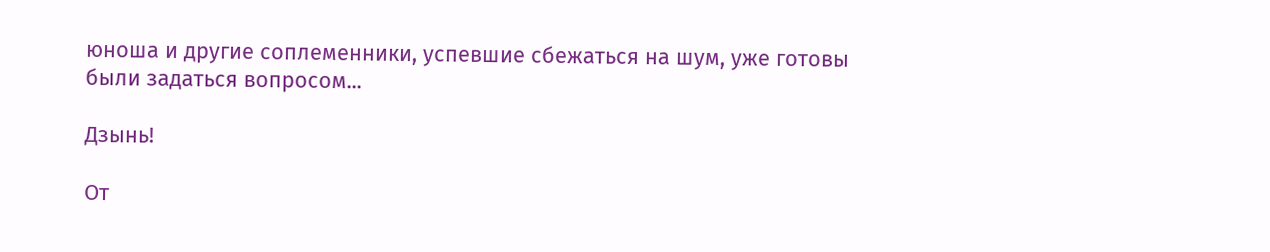юноша и другие соплеменники, успевшие сбежаться на шум, уже готовы были задаться вопросом...

Дзынь!

От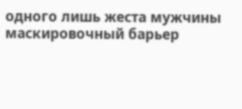одного лишь жеста мужчины маскировочный барьер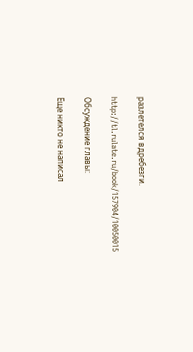разлетелся вдребезги.

http://tl.rulate.ru/book/157904/10050015

Обсуждение главы:

Еще никто не написал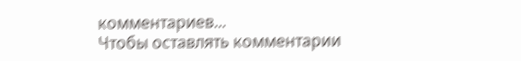комментариев...
Чтобы оставлять комментарии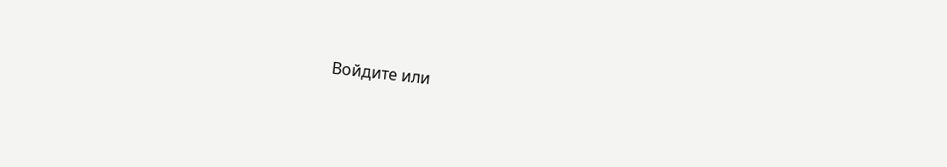Войдите или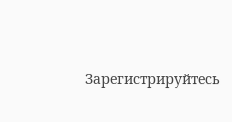Зарегистрируйтесь